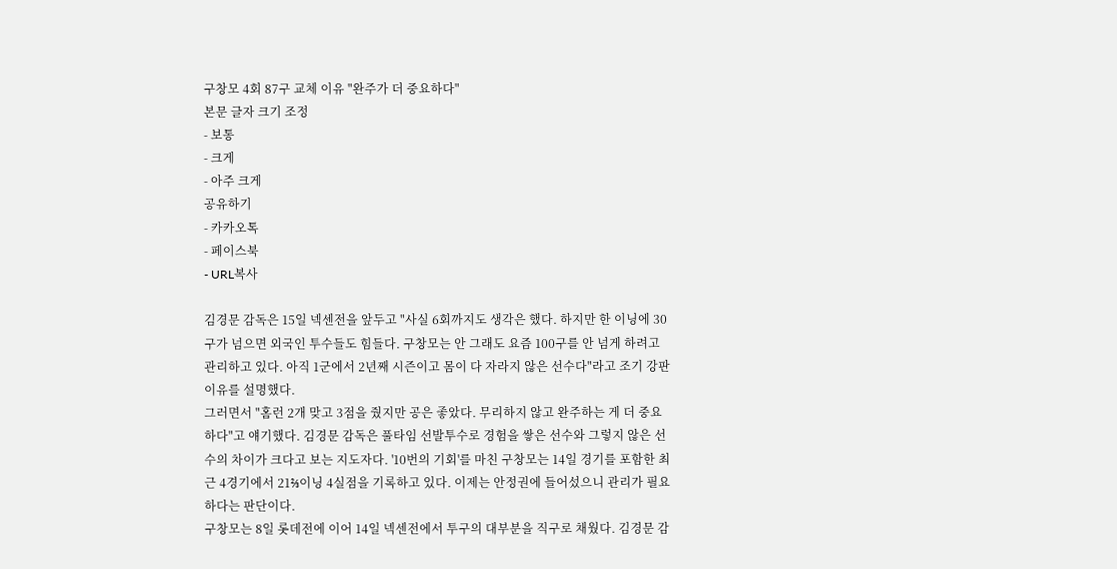구창모 4회 87구 교체 이유 "완주가 더 중요하다"
본문 글자 크기 조정
- 보통
- 크게
- 아주 크게
공유하기
- 카카오톡
- 페이스북
- URL복사

김경문 감독은 15일 넥센전을 앞두고 "사실 6회까지도 생각은 했다. 하지만 한 이닝에 30구가 넘으면 외국인 투수들도 힘들다. 구창모는 안 그래도 요즘 100구를 안 넘게 하려고 관리하고 있다. 아직 1군에서 2년째 시즌이고 몸이 다 자라지 않은 선수다"라고 조기 강판 이유를 설명했다.
그러면서 "홈런 2개 맞고 3점을 줬지만 공은 좋았다. 무리하지 않고 완주하는 게 더 중요하다"고 얘기했다. 김경문 감독은 풀타임 선발투수로 경험을 쌓은 선수와 그렇지 않은 선수의 차이가 크다고 보는 지도자다. '10번의 기회'를 마친 구창모는 14일 경기를 포함한 최근 4경기에서 21⅔이닝 4실점을 기록하고 있다. 이제는 안정권에 들어섰으니 관리가 필요하다는 판단이다.
구창모는 8일 롯데전에 이어 14일 넥센전에서 투구의 대부분을 직구로 채웠다. 김경문 감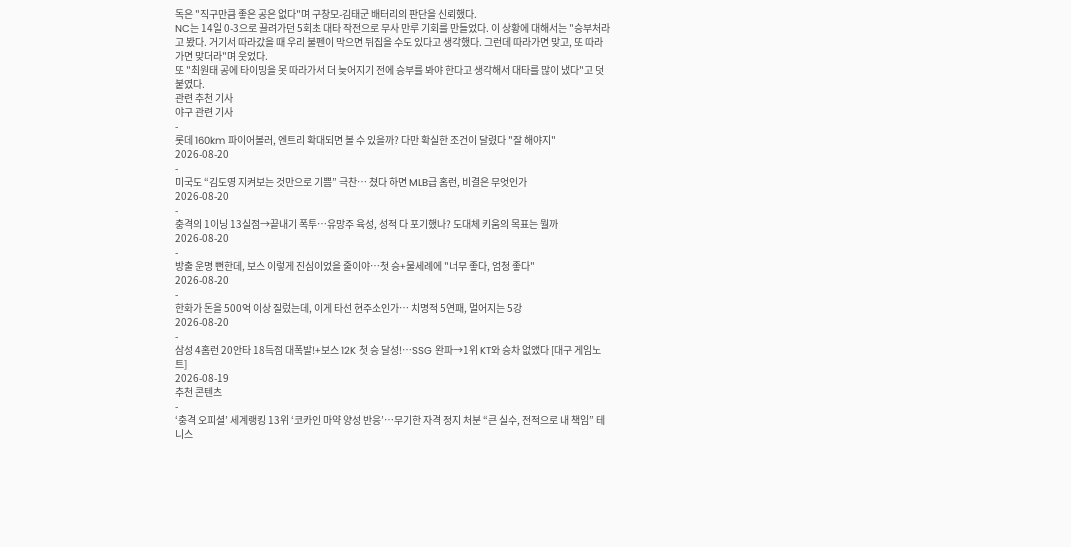독은 "직구만큼 좋은 공은 없다"며 구창모-김태군 배터리의 판단을 신뢰했다.
NC는 14일 0-3으로 끌려가던 5회초 대타 작전으로 무사 만루 기회를 만들었다. 이 상황에 대해서는 "승부처라고 봤다. 거기서 따라갔을 때 우리 불펜이 막으면 뒤집을 수도 있다고 생각했다. 그런데 따라가면 맞고, 또 따라가면 맞더라"며 웃었다.
또 "최원태 공에 타이밍을 못 따라가서 더 늦어지기 전에 승부를 봐야 한다고 생각해서 대타를 많이 냈다"고 덧붙였다.
관련 추천 기사
야구 관련 기사
-
롯데 160km 파이어볼러, 엔트리 확대되면 볼 수 있을까? 다만 확실한 조건이 달렸다 "잘 해야지"
2026-08-20
-
미국도 “김도영 지켜보는 것만으로 기쁨” 극찬… 쳤다 하면 MLB급 홈런, 비결은 무엇인가
2026-08-20
-
충격의 1이닝 13실점→끝내기 폭투…유망주 육성, 성적 다 포기했나? 도대체 키움의 목표는 뭘까
2026-08-20
-
방출 운명 뻔한데, 보스 이렇게 진심이었을 줄이야…첫 승+물세례에 "너무 좋다, 엄청 좋다"
2026-08-20
-
한화가 돈을 500억 이상 질렀는데, 이게 타선 현주소인가… 치명적 5연패, 멀어지는 5강
2026-08-20
-
삼성 4홈런 20안타 18득점 대폭발!+보스 12K 첫 승 달성!…SSG 완파→1위 KT와 승차 없앴다 [대구 게임노트]
2026-08-19
추천 콘텐츠
-
‘충격 오피셜’ 세계랭킹 13위 ‘코카인 마약 양성 반응’…무기한 자격 정지 처분 “큰 실수, 전적으로 내 책임” 테니스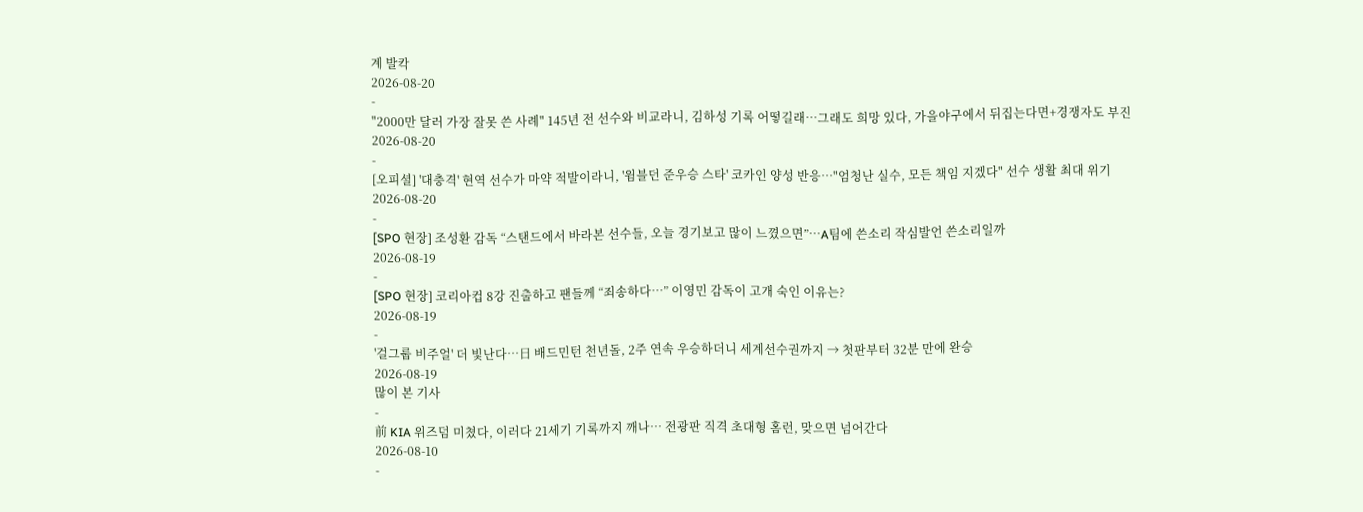계 발칵
2026-08-20
-
"2000만 달러 가장 잘못 쓴 사례" 145년 전 선수와 비교라니, 김하성 기록 어떻길래…그래도 희망 있다, 가을야구에서 뒤집는다면+경쟁자도 부진
2026-08-20
-
[오피셜] '대충격' 현역 선수가 마약 적발이라니, '윔블던 준우승 스타' 코카인 양성 반응…"엄청난 실수, 모든 책임 지겠다" 선수 생활 최대 위기
2026-08-20
-
[SPO 현장] 조성환 감독 “스탠드에서 바라본 선수들, 오늘 경기보고 많이 느꼈으면”…A팀에 쓴소리 작심발언 쓴소리일까
2026-08-19
-
[SPO 현장] 코리아컵 8강 진출하고 팬들께 “죄송하다…” 이영민 감독이 고개 숙인 이유는?
2026-08-19
-
'걸그룹 비주얼' 더 빛난다…日 배드민턴 천년돌, 2주 연속 우승하더니 세계선수권까지 → 첫판부터 32분 만에 완승
2026-08-19
많이 본 기사
-
前 KIA 위즈덤 미쳤다, 이러다 21세기 기록까지 깨나… 전광판 직격 초대형 홈런, 맞으면 넘어간다
2026-08-10
-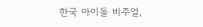한국 아이돌 비주얼,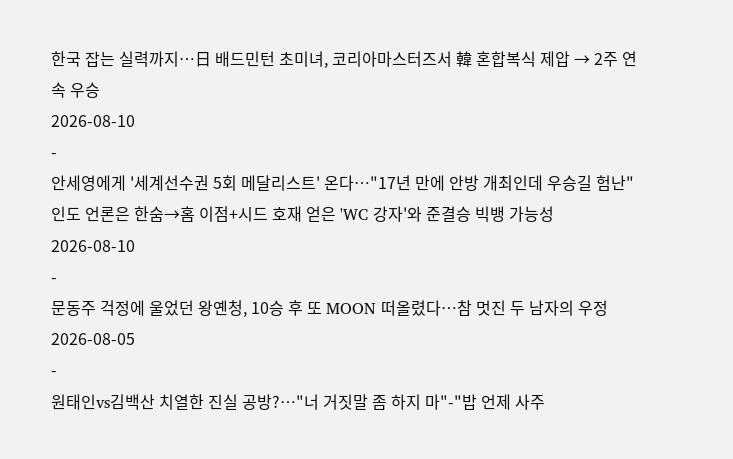한국 잡는 실력까지…日 배드민턴 초미녀, 코리아마스터즈서 韓 혼합복식 제압 → 2주 연속 우승
2026-08-10
-
안세영에게 '세계선수권 5회 메달리스트' 온다…"17년 만에 안방 개최인데 우승길 험난" 인도 언론은 한숨→홈 이점+시드 호재 얻은 'WC 강자'와 준결승 빅뱅 가능성
2026-08-10
-
문동주 걱정에 울었던 왕옌청, 10승 후 또 MOON 떠올렸다…참 멋진 두 남자의 우정
2026-08-05
-
원태인vs김백산 치열한 진실 공방?…"너 거짓말 좀 하지 마"-"밥 언제 사주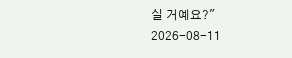실 거예요?"
2026-08-11